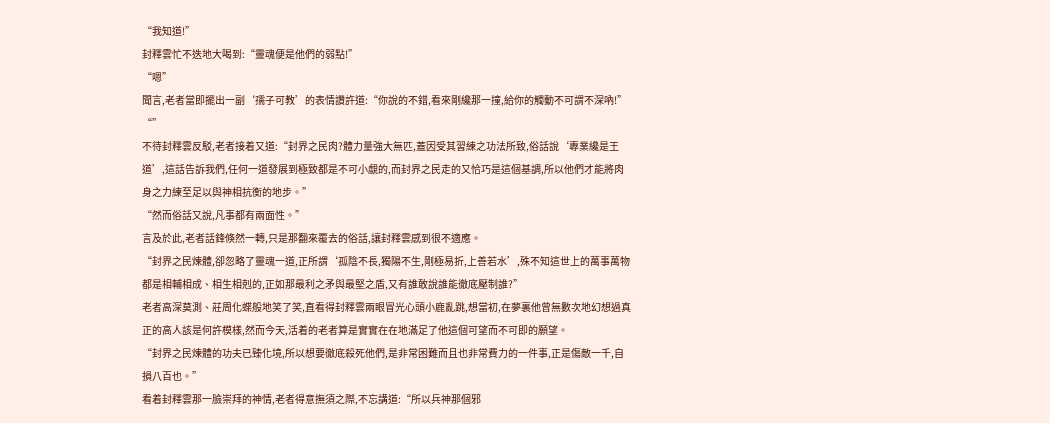“我知道!”
封釋雲忙不迭地大喝到:“靈魂便是他們的弱點!”
“嗯”
聞言,老者當即擺出一副‘孺子可教’的表情讚許道:“你說的不錯,看來剛纔那一撞,給你的觸動不可謂不深吶!”
“”
不待封釋雲反駁,老者接着又道:“封界之民肉?體力量強大無匹,蓋因受其習練之功法所致,俗話說‘專業纔是王道’,這話告訴我們,任何一道發展到極致都是不可小覷的,而封界之民走的又恰巧是這個基調,所以他們才能將肉身之力練至足以與神相抗衡的地步。”
“然而俗話又說,凡事都有兩面性。”
言及於此,老者話鋒倏然一轉,只是那翻來覆去的俗話,讓封釋雲感到很不適應。
“封界之民煉體,卻忽略了靈魂一道,正所謂‘孤陰不長,獨陽不生,剛極易折,上善若水’,殊不知這世上的萬事萬物都是相輔相成、相生相剋的,正如那最利之矛與最堅之盾,又有誰敢說誰能徹底壓制誰?”
老者高深莫測、莊周化蝶般地笑了笑,直看得封釋雲兩眼冒光心頭小鹿亂跳,想當初,在夢裏他曾無數次地幻想過真正的高人該是何許模樣,然而今天,活着的老者算是實實在在地滿足了他這個可望而不可即的願望。
“封界之民煉體的功夫已臻化境,所以想要徹底殺死他們,是非常困難而且也非常費力的一件事,正是傷敵一千,自損八百也。”
看着封釋雲那一臉崇拜的神情,老者得意撫須之際,不忘講道:“所以兵神那個邪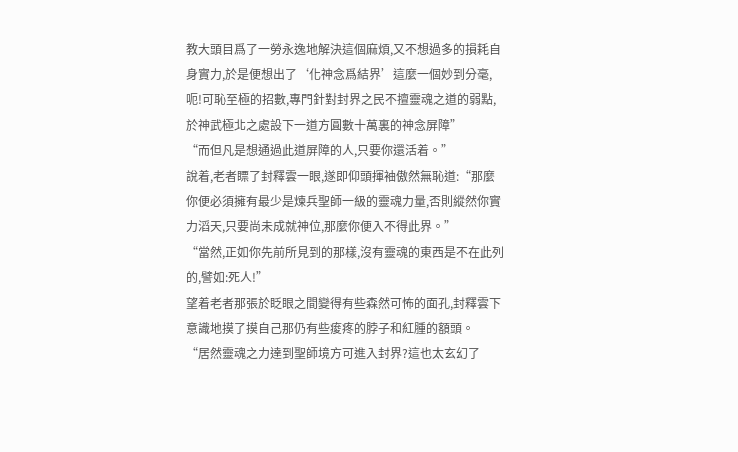教大頭目爲了一勞永逸地解決這個麻煩,又不想過多的損耗自身實力,於是便想出了‘化神念爲結界’這麼一個妙到分毫,呃!可恥至極的招數,專門針對封界之民不擅靈魂之道的弱點,於神武極北之處設下一道方圓數十萬裏的神念屏障”
“而但凡是想通過此道屏障的人,只要你還活着。”
說着,老者瞟了封釋雲一眼,遂即仰頭揮袖傲然無恥道:“那麼你便必須擁有最少是煉兵聖師一級的靈魂力量,否則縱然你實力滔天,只要尚未成就神位,那麼你便入不得此界。”
“當然,正如你先前所見到的那樣,沒有靈魂的東西是不在此列的,譬如:死人!”
望着老者那張於眨眼之間變得有些森然可怖的面孔,封釋雲下意識地摸了摸自己那仍有些痠疼的脖子和紅腫的額頭。
“居然靈魂之力達到聖師境方可進入封界?這也太玄幻了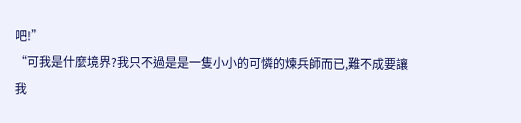吧!”
“可我是什麼境界?我只不過是是一隻小小的可憐的煉兵師而已,難不成要讓我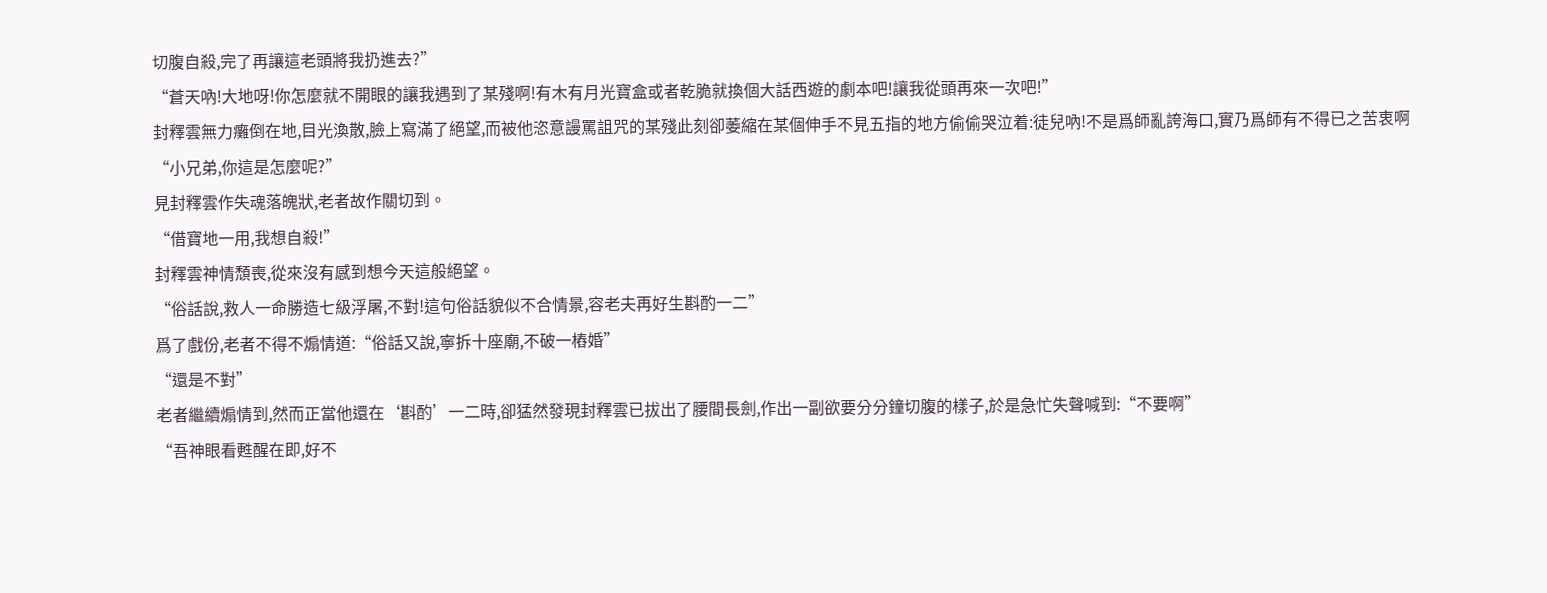切腹自殺,完了再讓這老頭將我扔進去?”
“蒼天吶!大地呀!你怎麼就不開眼的讓我遇到了某殘啊!有木有月光寶盒或者乾脆就換個大話西遊的劇本吧!讓我從頭再來一次吧!”
封釋雲無力癱倒在地,目光渙散,臉上寫滿了絕望,而被他恣意謾罵詛咒的某殘此刻卻萎縮在某個伸手不見五指的地方偷偷哭泣着:徒兒吶!不是爲師亂誇海口,實乃爲師有不得已之苦衷啊
“小兄弟,你這是怎麼呢?”
見封釋雲作失魂落魄狀,老者故作關切到。
“借寶地一用,我想自殺!”
封釋雲神情頹喪,從來沒有感到想今天這般絕望。
“俗話說,救人一命勝造七級浮屠,不對!這句俗話貌似不合情景,容老夫再好生斟酌一二”
爲了戲份,老者不得不煽情道:“俗話又說,寧拆十座廟,不破一樁婚”
“還是不對”
老者繼續煽情到,然而正當他還在‘斟酌’一二時,卻猛然發現封釋雲已拔出了腰間長劍,作出一副欲要分分鐘切腹的樣子,於是急忙失聲喊到:“不要啊”
“吾神眼看甦醒在即,好不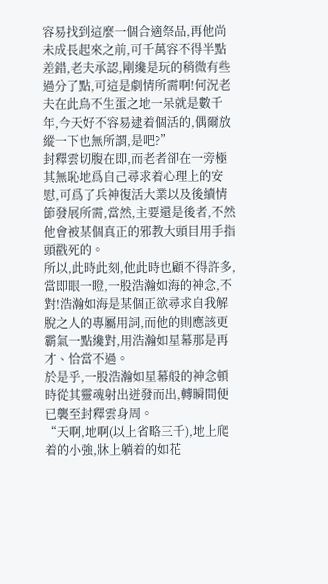容易找到這麼一個合適祭品,再他尚未成長起來之前,可千萬容不得半點差錯,老夫承認,剛纔是玩的稍微有些過分了點,可這是劇情所需啊!何況老夫在此鳥不生蛋之地一呆就是數千年,今天好不容易逮着個活的,偶爾放縱一下也無所謂,是吧?”
封釋雲切腹在即,而老者卻在一旁極其無恥地爲自己尋求着心理上的安慰,可爲了兵神復活大業以及後續情節發展所需,當然,主要還是後者,不然他會被某個真正的邪教大頭目用手指頭戳死的。
所以,此時此刻,他此時也顧不得許多,當即眼一瞪,一股浩瀚如海的神念,不對!浩瀚如海是某個正欲尋求自我解脫之人的專屬用詞,而他的則應該更霸氣一點纔對,用浩瀚如星幕那是再才、恰當不過。
於是乎,一股浩瀚如星幕般的神念頓時從其靈魂射出迸發而出,轉瞬間便已襲至封釋雲身周。
“天啊,地啊(以上省略三千),地上爬着的小強,牀上躺着的如花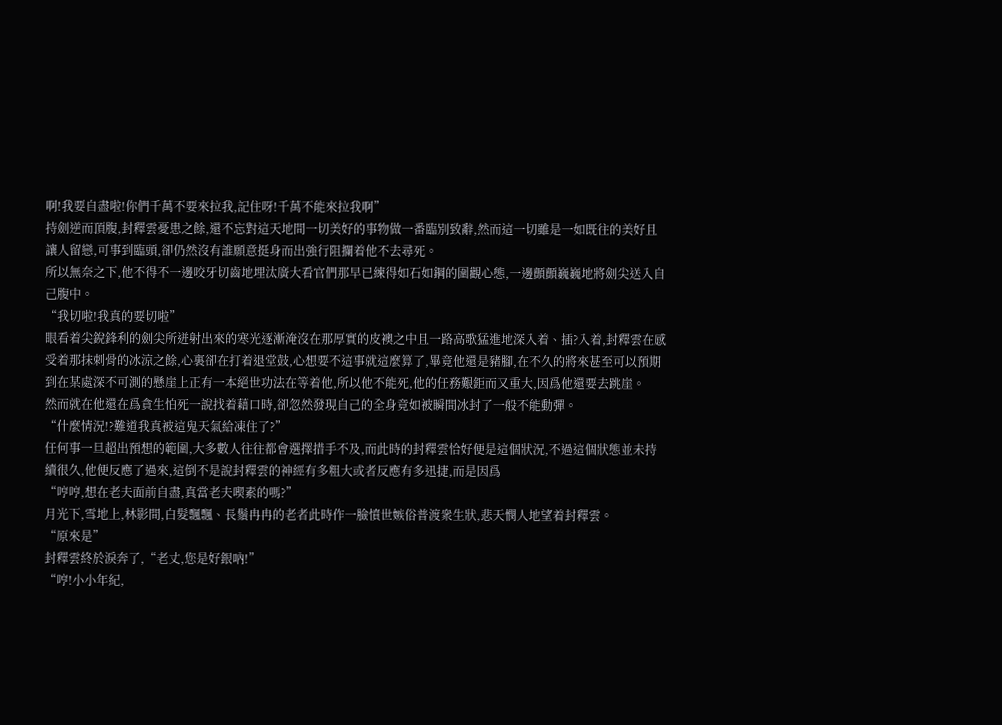啊!我要自盡啦!你們千萬不要來拉我,記住呀!千萬不能來拉我啊”
持劍逆而頂腹,封釋雲憂患之餘,還不忘對這天地間一切美好的事物做一番臨別致辭,然而這一切雖是一如既往的美好且讓人留戀,可事到臨頭,卻仍然沒有誰願意挺身而出強行阻攔着他不去尋死。
所以無奈之下,他不得不一邊咬牙切齒地埋汰廣大看官們那早已練得如石如鋼的圍觀心態,一邊顫顫巍巍地將劍尖送入自己腹中。
“我切啦!我真的要切啦”
眼看着尖銳鋒利的劍尖所迸射出來的寒光逐漸淹沒在那厚實的皮襖之中且一路高歌猛進地深入着、插?入着,封釋雲在感受着那抹刺骨的冰涼之餘,心裏卻在打着退堂鼓,心想要不這事就這麼算了,畢竟他還是豬腳,在不久的將來甚至可以預期到在某處深不可測的懸崖上正有一本絕世功法在等着他,所以他不能死,他的任務艱鉅而又重大,因爲他還要去跳崖。
然而就在他還在爲貪生怕死一說找着藉口時,卻忽然發現自己的全身竟如被瞬間冰封了一般不能動彈。
“什麼情況!?難道我真被這鬼天氣給凍住了?”
任何事一旦超出預想的範圍,大多數人往往都會選擇措手不及,而此時的封釋雲恰好便是這個狀況,不過這個狀態並未持續很久,他便反應了過來,這倒不是說封釋雲的神經有多粗大或者反應有多迅捷,而是因爲
“哼哼,想在老夫面前自盡,真當老夫喫素的嗎?”
月光下,雪地上,林影間,白髮飄飄、長鬚冉冉的老者此時作一臉憤世嫉俗普渡衆生狀,悲天憫人地望着封釋雲。
“原來是”
封釋雲終於淚奔了,“老丈,您是好銀吶!”
“哼!小小年紀,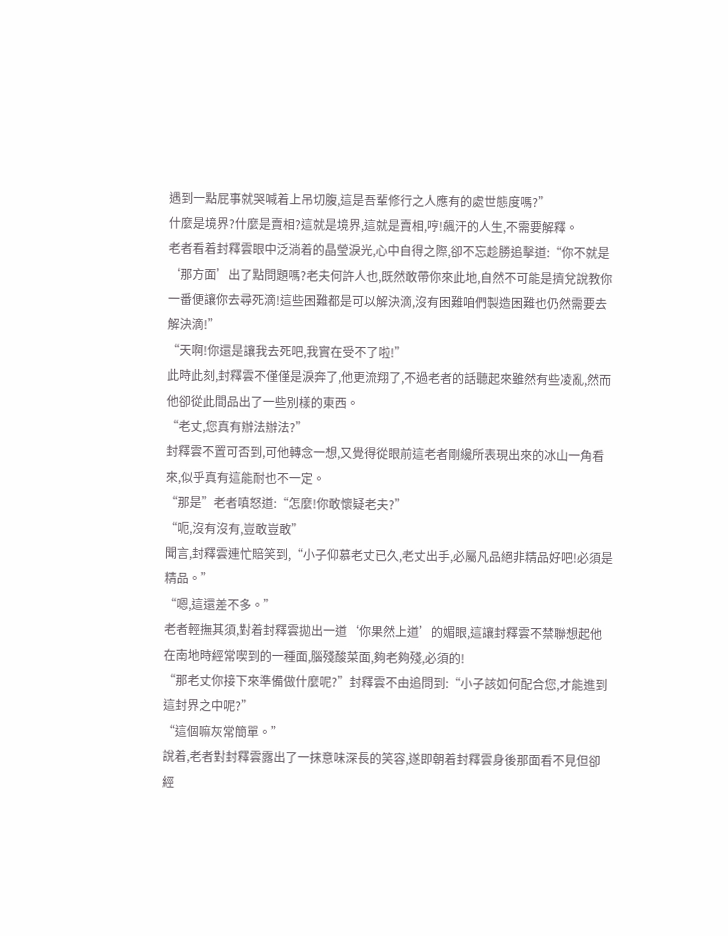遇到一點屁事就哭喊着上吊切腹,這是吾輩修行之人應有的處世態度嗎?”
什麼是境界?什麼是賣相?這就是境界,這就是賣相,哼!飆汗的人生,不需要解釋。
老者看着封釋雲眼中泛淌着的晶瑩淚光,心中自得之際,卻不忘趁勝追擊道:“你不就是‘那方面’出了點問題嗎?老夫何許人也,既然敢帶你來此地,自然不可能是擠兌說教你一番便讓你去尋死滴!這些困難都是可以解決滴,沒有困難咱們製造困難也仍然需要去解決滴!”
“天啊!你還是讓我去死吧,我實在受不了啦!”
此時此刻,封釋雲不僅僅是淚奔了,他更流翔了,不過老者的話聽起來雖然有些凌亂,然而他卻從此間品出了一些別樣的東西。
“老丈,您真有辦法辦法?”
封釋雲不置可否到,可他轉念一想,又覺得從眼前這老者剛纔所表現出來的冰山一角看來,似乎真有這能耐也不一定。
“那是”老者嗔怒道:“怎麼!你敢懷疑老夫?”
“呃,沒有沒有,豈敢豈敢”
聞言,封釋雲連忙賠笑到,“小子仰慕老丈已久,老丈出手,必屬凡品絕非精品好吧!必須是精品。”
“嗯,這還差不多。”
老者輕撫其須,對着封釋雲拋出一道‘你果然上道’的媚眼,這讓封釋雲不禁聯想起他在南地時經常喫到的一種面,腦殘酸菜面,夠老夠殘,必須的!
“那老丈你接下來準備做什麼呢?”封釋雲不由追問到:“小子該如何配合您,才能進到這封界之中呢?”
“這個嘛灰常簡單。”
說着,老者對封釋雲露出了一抹意味深長的笑容,遂即朝着封釋雲身後那面看不見但卻經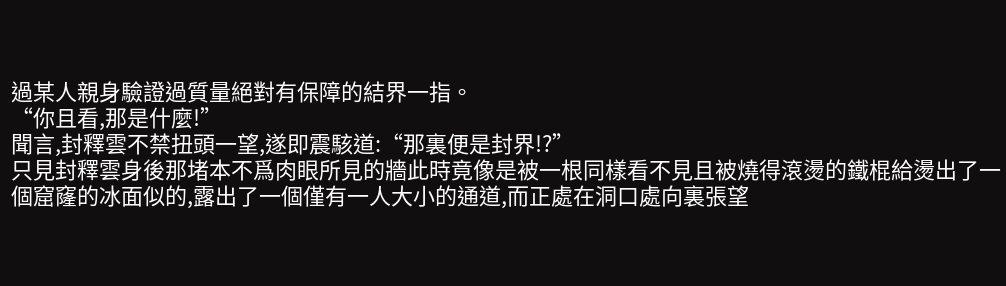過某人親身驗證過質量絕對有保障的結界一指。
“你且看,那是什麼!”
聞言,封釋雲不禁扭頭一望,遂即震駭道:“那裏便是封界!?”
只見封釋雲身後那堵本不爲肉眼所見的牆此時竟像是被一根同樣看不見且被燒得滾燙的鐵棍給燙出了一個窟窿的冰面似的,露出了一個僅有一人大小的通道,而正處在洞口處向裏張望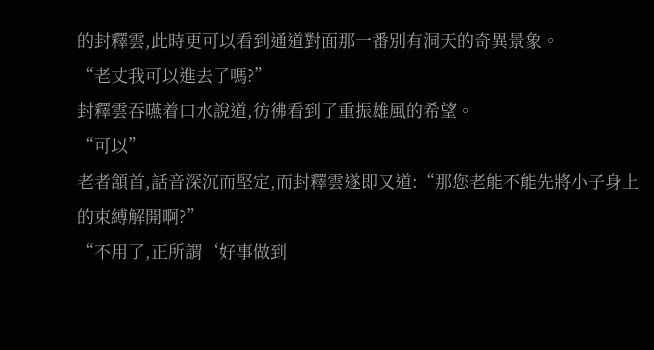的封釋雲,此時更可以看到通道對面那一番別有洞天的奇異景象。
“老丈我可以進去了嗎?”
封釋雲吞嚥着口水說道,彷彿看到了重振雄風的希望。
“可以”
老者頷首,話音深沉而堅定,而封釋雲遂即又道:“那您老能不能先將小子身上的束縛解開啊?”
“不用了,正所謂‘好事做到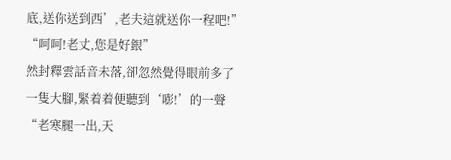底,送你送到西’,老夫這就送你一程吧!”
“呵呵!老丈,您是好銀”
然封釋雲話音未落,卻忽然覺得眼前多了一隻大腳,緊着着便聽到‘嘭!’的一聲
“老寒腿一出,天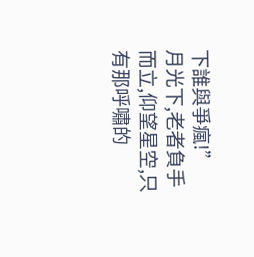下誰與爭瘋!”
月光下,老者負手而立,仰望星空,只有那呼嘯的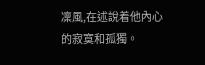凜風,在述說着他內心的寂寞和孤獨。